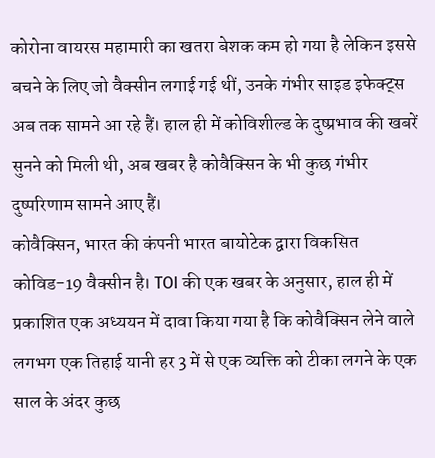कोरोना वायरस महामारी का खतरा बेशक कम हो गया है लेकिन इससे बचने के लिए जो वैक्सीन लगाई गई थीं, उनके गंभीर साइड इफेक्ट्स अब तक सामने आ रहे हैं। हाल ही में कोविशील्ड के दुष्प्रभाव की खबरें सुनने को मिली थी, अब खबर है कोवैक्सिन के भी कुछ गंभीर दुष्परिणाम सामने आए हैं।
कोवैक्सिन, भारत की कंपनी भारत बायोटेक द्वारा विकसित कोविड-19 वैक्सीन है। TOI की एक खबर के अनुसार, हाल ही में प्रकाशित एक अध्ययन में दावा किया गया है कि कोवैक्सिन लेने वाले लगभग एक तिहाई यानी हर 3 में से एक व्यक्ति को टीका लगने के एक साल के अंदर कुछ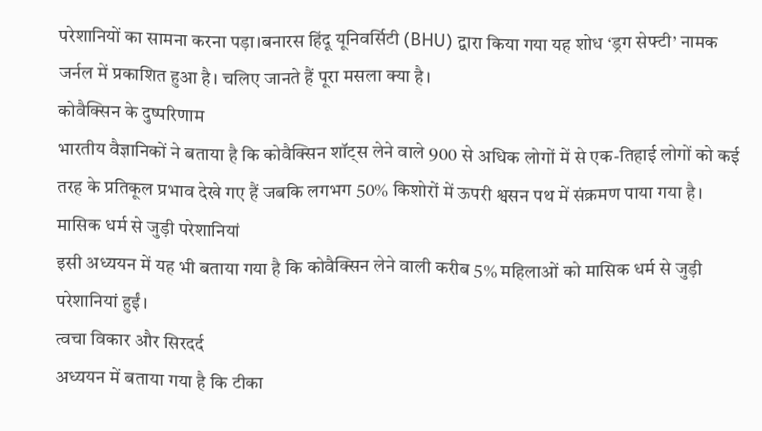परेशानियों का सामना करना पड़ा।बनारस हिंदू यूनिवर्सिटी (BHU) द्वारा किया गया यह शोध ‘ड्रग सेफ्टी’ नामक जर्नल में प्रकाशित हुआ है। चलिए जानते हैं पूरा मसला क्या है।
कोवैक्सिन के दुष्परिणाम
भारतीय वैज्ञानिकों ने बताया है कि कोवैक्सिन शॉट्स लेने वाले 900 से अधिक लोगों में से एक-तिहाई लोगों को कई तरह के प्रतिकूल प्रभाव देखे गए हैं जबकि लगभग 50% किशोरों में ऊपरी श्वसन पथ में संक्रमण पाया गया है।
मासिक धर्म से जुड़ी परेशानियां
इसी अध्ययन में यह भी बताया गया है कि कोवैक्सिन लेने वाली करीब 5% महिलाओं को मासिक धर्म से जुड़ी परेशानियां हुईं।
त्वचा विकार और सिरदर्द
अध्ययन में बताया गया है कि टीका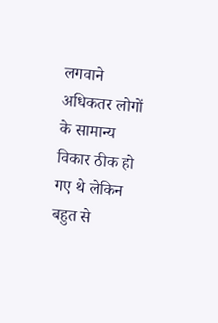लगवाने अधिकतर लोगों के सामान्य विकार ठीक हो गए थे लेकिन बहुत से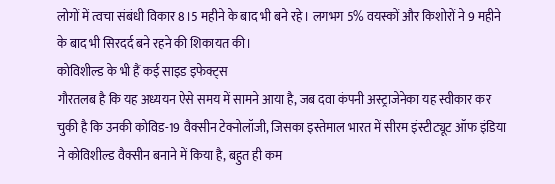लोगों में त्वचा संबंधी विकार 8।5 महीने के बाद भी बने रहे। लगभग 5% वयस्कों और किशोरों ने 9 महीने के बाद भी सिरदर्द बने रहने की शिकायत की।
कोविशील्ड के भी हैं कई साइड इफेक्ट्स
गौरतलब है कि यह अध्ययन ऐसे समय में सामने आया है, जब दवा कंपनी अस्ट्राजेनेका यह स्वीकार कर चुकी है कि उनकी कोविड-19 वैक्सीन टेक्नोलॉजी, जिसका इस्तेमाल भारत में सीरम इंस्टीट्यूट ऑफ इंडिया ने कोविशील्ड वैक्सीन बनाने में किया है, बहुत ही कम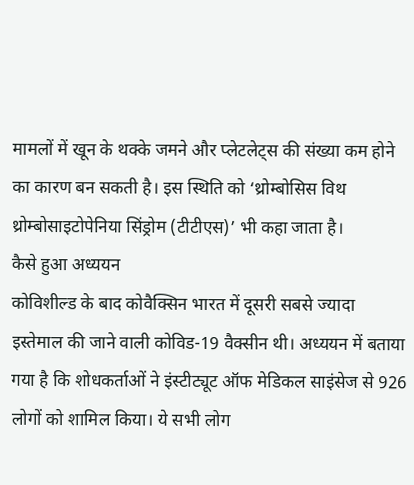मामलों में खून के थक्के जमने और प्लेटलेट्स की संख्या कम होने का कारण बन सकती है। इस स्थिति को ‘थ्रोम्बोसिस विथ थ्रोम्बोसाइटोपेनिया सिंड्रोम (टीटीएस)’ भी कहा जाता है।
कैसे हुआ अध्ययन
कोविशील्ड के बाद कोवैक्सिन भारत में दूसरी सबसे ज्यादा इस्तेमाल की जाने वाली कोविड-19 वैक्सीन थी। अध्ययन में बताया गया है कि शोधकर्ताओं ने इंस्टीट्यूट ऑफ मेडिकल साइंसेज से 926 लोगों को शामिल किया। ये सभी लोग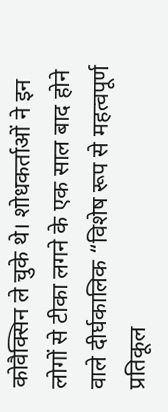कोवैक्सिन ले चुके थे। शोधकर्ताओं ने इन लोगों से टीका लगने के एक साल बाद होने वाले दीर्घकालिक “विशेष रूप से महत्वपूर्ण प्रतिकूल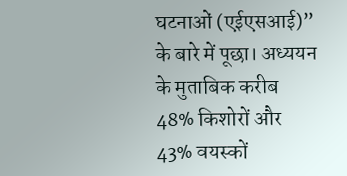घटनाओं (एईएसआई)” के बारे में पूछा। अध्ययन के मुताबिक करीब 48% किशोरों और 43% वयस्कों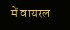में वायरल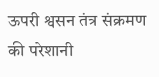ऊपरी श्वसन तंत्र संक्रमण की परेशानी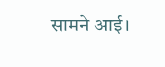सामने आई।